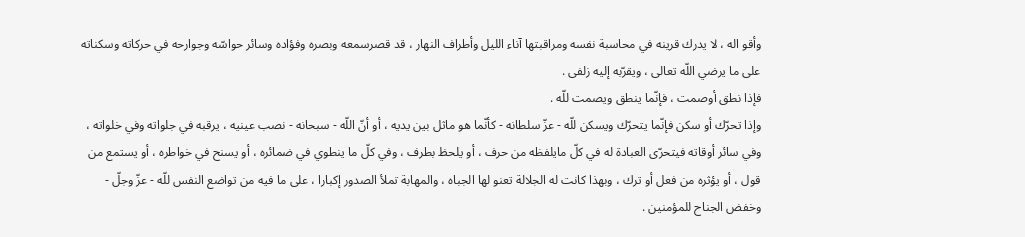وأقو اله ، لا يدرك قرينه في محاسبة نفسه ومراقبتها آناء الليل وأطراف النهار ، قد قصرسمعه وبصره وفؤاده وسائر حواسّه وجوارحه في حركاته وسكناته على ما يرضي اللّه تعالى ، ويقرّبه إليه زلفى .
فإذا نطق أوصمت ، فإنّما ينطق ويصمت للّه .
وإذا تحرّك أو سكن فإنّما يتحرّك ويسكن للّه - عزّ سلطانه - كأنّما هو ماثل بين يديه ، أو أنّ اللّه - سبحانه - نصب عينيه ، يرقبه في جلواته وفي خلواته ، وفي سائر أوقاته فيتحرّى العبادة له في كلّ مايلفظه من حرف ، أو يلحظ بطرف ، وفي كلّ ما ينطوي في ضمائره ، أو يسنح في خواطره ، أو يستمع من قول ، أو يؤثره من فعل أو ترك ، وبهذا كانت له الجلالة تعنو لها الجباه ، والمهابة تملأ الصدور إكبارا ، على ما فيه من تواضع النفس للّه - عزّ وجلّ - وخفض الجناح للمؤمنين .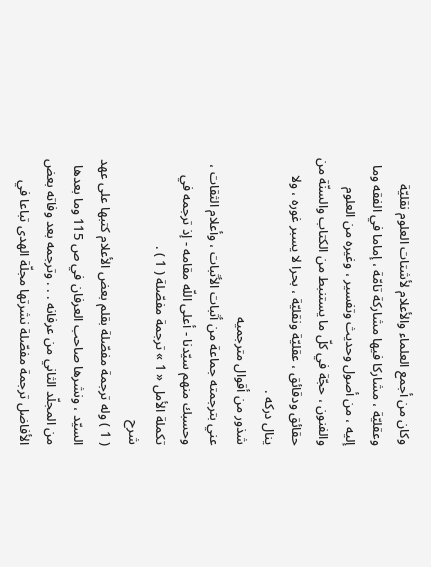وكان من أجمع العلماء والأعلام لأشتات العلوم نقليّة وعقليّة ، مشاركا فيها مشاركة تامّة ، إماما في الفقه وما إليه ، من أصول وحديث وتفسير ، وغيره من العلوم والفنون ، حجّة في كلّ ما يستنبط من الكتاب والسنّة من حقائق ودقائق ، عقليّة ونقليّة ، بحرا لا يسبر غوره ، ولا ينال دركه .
شذور من أقوال مترجميه
عني بترجمته جماعة من أثبات الأثبات ، وأعلام الثقات ، وحسبك منهم سيّدنا - أعلى اللّه مقامه - إذ ترجمه في تكملة الأمل « 1 » ترجمة مفصّلة ( 1 ) .
شرح
( 1 ) وله ترجمة مفصّلة بقلم بعض الأعلام كتبها على عهد السيّد ، ونشرها صاحب العرفان في ص 115 وما بعدها من المجلّد الثاني من عرفانه . . . وترجمه بعد وفاته بعض الأفاضل ترجمة مفصّلة نشرتها مجلّة الهدى تباعا في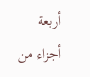أربعة أجزاء من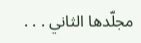مجلّدها الثاني . . .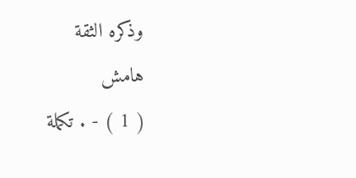وذكره الثقة
هامش
( 1 ) - . تكملة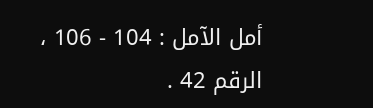أمل الآمل : 104 - 106 ، الرقم 42 .